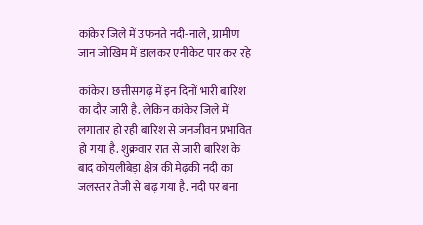कांकेर जिले में उफनते नदी-नाले, ग्रामीण जान जोखिम में डालकर एनीकेट पार कर रहे

कांकेर। छत्तीसगढ़ में इन दिनों भारी बारिश का दौर जारी है. लेकिन कांकेर जिले में लगातार हो रही बारिश से जनजीवन प्रभावित हो गया है. शुक्रवार रात से जारी बारिश के बाद कोयलीबेड़ा क्षेत्र की मेढ़की नदी का जलस्तर तेजी से बढ़ गया है. नदी पर बना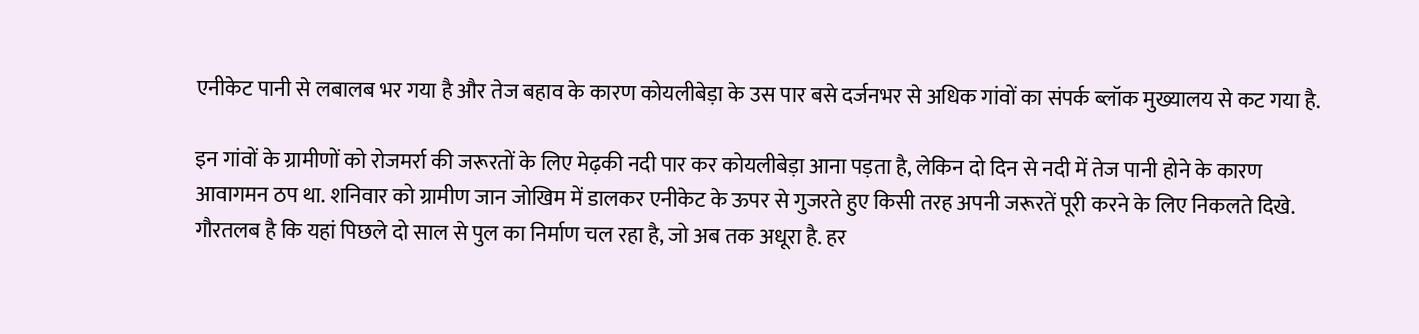एनीकेट पानी से लबालब भर गया है और तेज बहाव के कारण कोयलीबेड़ा के उस पार बसे दर्जनभर से अधिक गांवों का संपर्क ब्लॉक मुख्यालय से कट गया है.

इन गांवों के ग्रामीणों को रोजमर्रा की जरूरतों के लिए मेढ़की नदी पार कर कोयलीबेड़ा आना पड़ता है, लेकिन दो दिन से नदी में तेज पानी होने के कारण आवागमन ठप था. शनिवार को ग्रामीण जान जोखिम में डालकर एनीकेट के ऊपर से गुजरते हुए किसी तरह अपनी जरूरतें पूरी करने के लिए निकलते दिखे. गौरतलब है कि यहां पिछले दो साल से पुल का निर्माण चल रहा है, जो अब तक अधूरा है. हर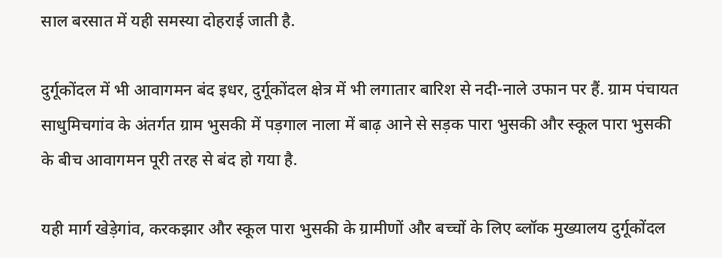साल बरसात में यही समस्या दोहराई जाती है.

दुर्गूकोंदल में भी आवागमन बंद इधर, दुर्गूकोंदल क्षेत्र में भी लगातार बारिश से नदी-नाले उफान पर हैं. ग्राम पंचायत साधुमिचगांव के अंतर्गत ग्राम भुसकी में पड़गाल नाला में बाढ़ आने से सड़क पारा भुसकी और स्कूल पारा भुसकी के बीच आवागमन पूरी तरह से बंद हो गया है.

यही मार्ग खेड़ेगांव, करकझार और स्कूल पारा भुसकी के ग्रामीणों और बच्चों के लिए ब्लॉक मुख्यालय दुर्गूकोंदल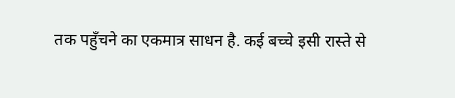तक पहुँचने का एकमात्र साधन है. कई बच्चे इसी रास्ते से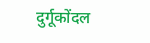दुर्गूकोंदल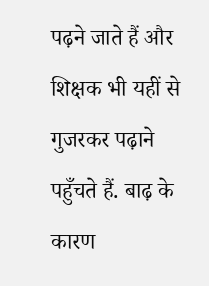पढ़ने जाते हैं और शिक्षक भी यहीं से गुजरकर पढ़ाने पहुँचते हैं. बाढ़ के कारण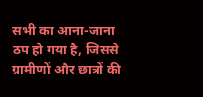सभी का आना-जाना ठप हो गया है, जिससे ग्रामीणों और छात्रों की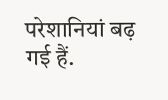परेशानियां बढ़ गई हैं.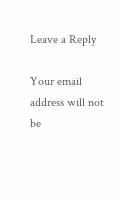Leave a Reply

Your email address will not be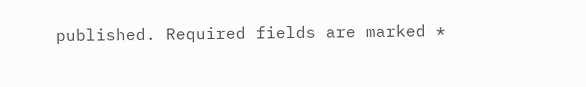published. Required fields are marked *